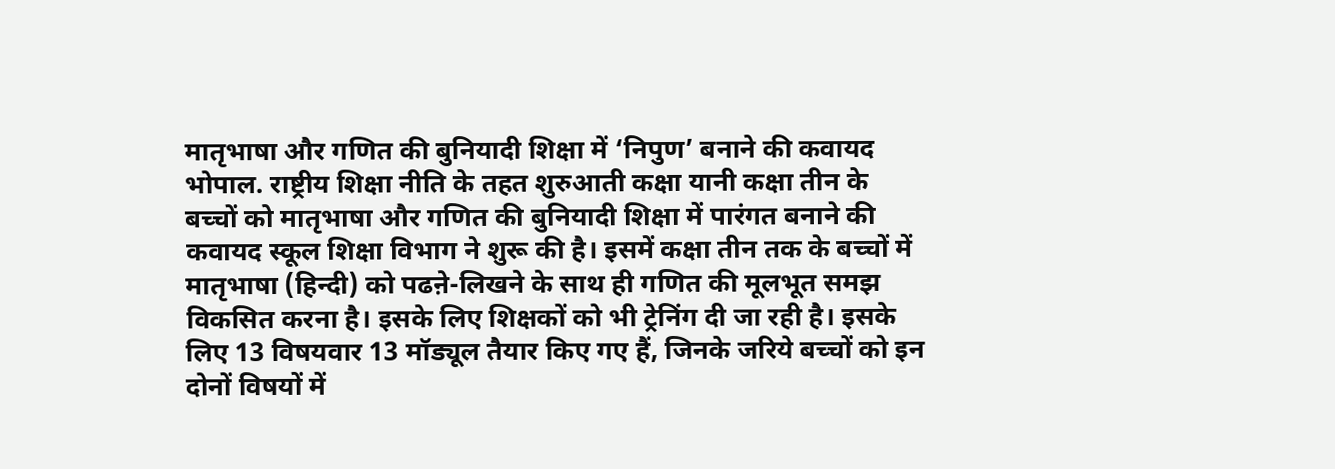मातृभाषा और गणित की बुनियादी शिक्षा में ‘निपुण’ बनाने की कवायद
भोपाल. राष्ट्रीय शिक्षा नीति के तहत शुरुआती कक्षा यानी कक्षा तीन के बच्चों को मातृभाषा और गणित की बुनियादी शिक्षा में पारंगत बनाने की कवायद स्कूल शिक्षा विभाग ने शुरू की है। इसमें कक्षा तीन तक के बच्चों में मातृभाषा (हिन्दी) को पढऩे-लिखने के साथ ही गणित की मूलभूत समझ विकसित करना है। इसके लिए शिक्षकों को भी ट्रेनिंग दी जा रही है। इसके लिए 13 विषयवार 13 मॉड्यूल तैयार किए गए हैं, जिनके जरिये बच्चों को इन दोनों विषयों में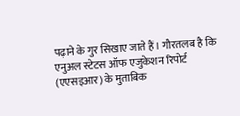पढ़ाने के गुर सिखाए जाते हैं। गौरतलब है कि एनुअल स्टेटस ऑफ एजुकेशन रिपोर्ट (एएसइआर) के मुताबिक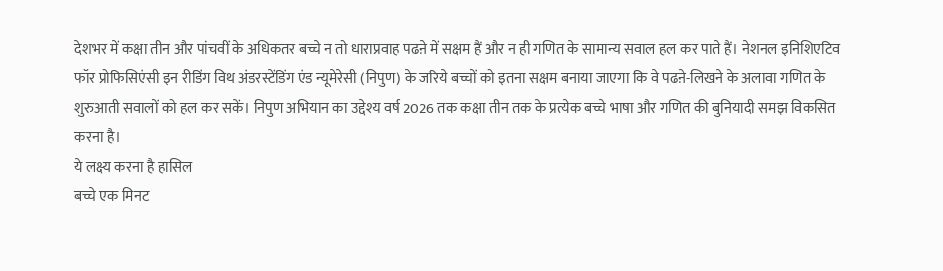देशभर में कक्षा तीन और पांचवीं के अधिकतर बच्चे न तो धाराप्रवाह पढऩे में सक्षम हैं और न ही गणित के सामान्य सवाल हल कर पाते हैं। नेशनल इनिशिएटिव फॉर प्रोफिसिएंसी इन रीडिंग विथ अंडरस्टेंडिंग एंड न्यूमेरेसी (निपुण) के जरिये बच्चों को इतना सक्षम बनाया जाएगा कि वे पढऩे-लिखने के अलावा गणित के शुरुआती सवालों को हल कर सकें। निपुण अभियान का उद्देश्य वर्ष 2026 तक कक्षा तीन तक के प्रत्येक बच्चे भाषा और गणित की बुनियादी समझ विकसित करना है।
ये लक्ष्य करना है हासिल
बच्चे एक मिनट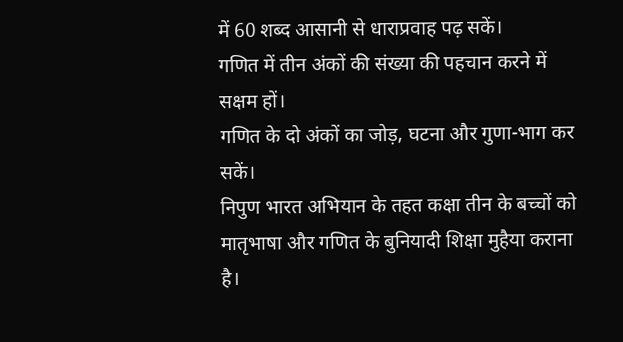में 60 शब्द आसानी से धाराप्रवाह पढ़ सकें।
गणित में तीन अंकों की संख्या की पहचान करने में सक्षम हों।
गणित के दो अंकों का जोड़, घटना और गुणा-भाग कर सकें।
निपुण भारत अभियान के तहत कक्षा तीन के बच्चों को मातृभाषा और गणित के बुनियादी शिक्षा मुहैया कराना है।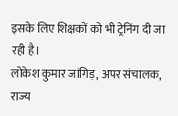इसके लिए शिक्षकों को भी ट्रेनिंग दी जा रही है।
लोकेश कुमार जांगिड़, अपर संचालक, राज्य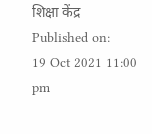शिक्षा केंद्र
Published on:
19 Oct 2021 11:00 pm